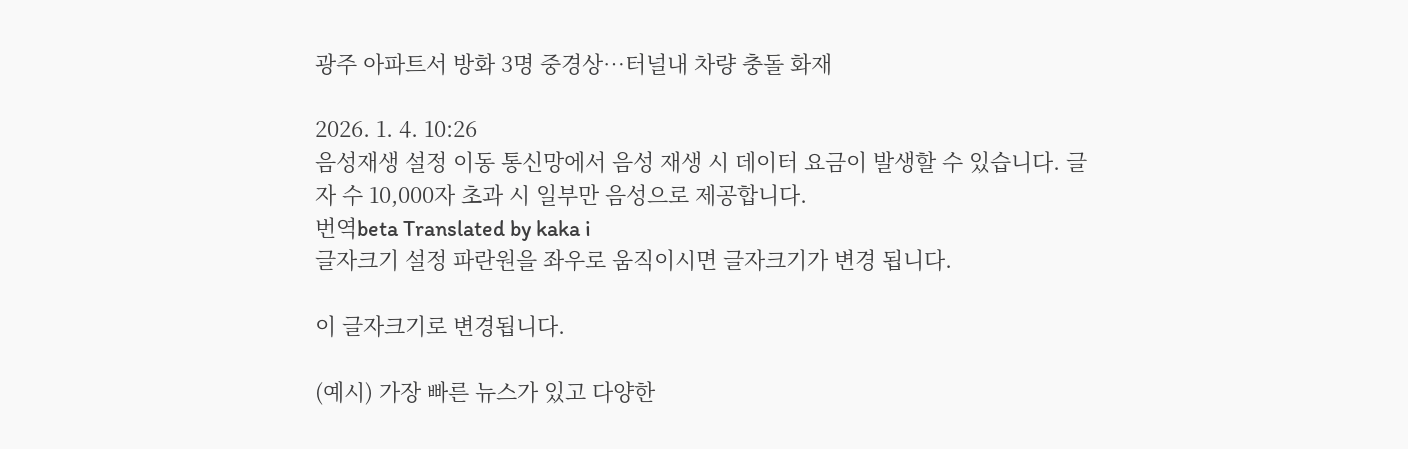광주 아파트서 방화 3명 중경상…터널내 차량 충돌 화재

2026. 1. 4. 10:26
음성재생 설정 이동 통신망에서 음성 재생 시 데이터 요금이 발생할 수 있습니다. 글자 수 10,000자 초과 시 일부만 음성으로 제공합니다.
번역beta Translated by kaka i
글자크기 설정 파란원을 좌우로 움직이시면 글자크기가 변경 됩니다.

이 글자크기로 변경됩니다.

(예시) 가장 빠른 뉴스가 있고 다양한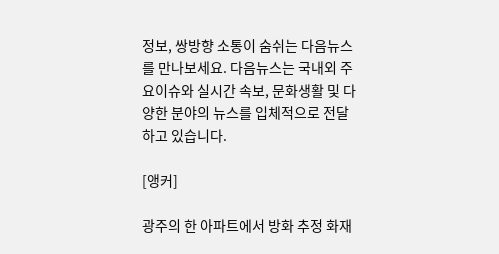정보, 쌍방향 소통이 숨쉬는 다음뉴스를 만나보세요. 다음뉴스는 국내외 주요이슈와 실시간 속보, 문화생활 및 다양한 분야의 뉴스를 입체적으로 전달하고 있습니다.

[앵커]

광주의 한 아파트에서 방화 추정 화재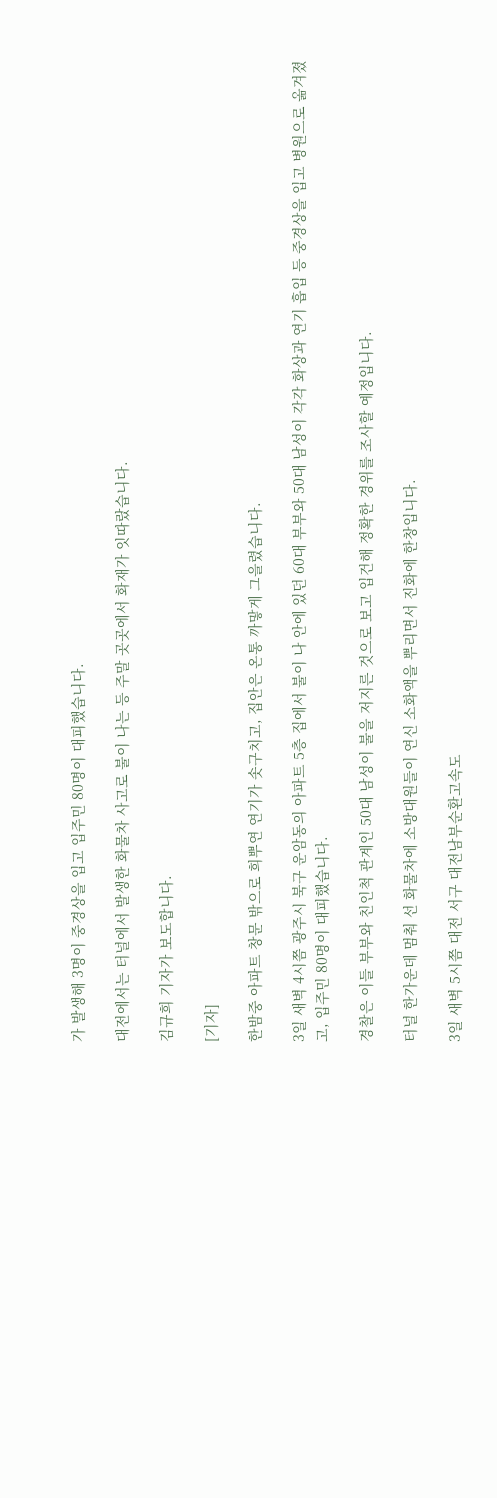가 발생해 3명이 중경상을 입고 입주민 80명이 대피했습니다.

대전에서는 터널에서 발생한 화물차 사고로 불이 나는 등 주말 곳곳에서 화재가 잇따랐습니다.

김규희 기자가 보도합니다.

[기자]

한밤중 아파트 창문 밖으로 희뿌연 연기가 솟구치고, 집안은 온통 까맣게 그을렸습니다.

3일 새벽 4시쯤 광주시 북구 운암동의 아파트 5층 집에서 불이 나 안에 있던 60대 부부와 50대 남성이 각각 화상과 연기 흡입 등 중경상을 입고 병원으로 옮겨졌고, 입주민 80명이 대피했습니다.

경찰은 이들 부부와 친인척 관계인 50대 남성이 불을 저지른 것으로 보고 입건해 정확한 경위를 조사할 예정입니다.

터널 한가운데 멈춰 선 화물차에 소방대원들이 연신 소화액을 뿌리면서 진화에 한창입니다.

3일 새벽 5시쯤 대전 서구 대전남부순환고속도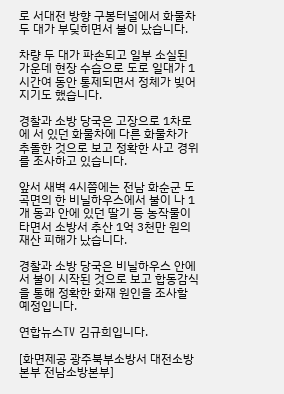로 서대전 방향 구봉터널에서 화물차 두 대가 부딪히면서 불이 났습니다.

차량 두 대가 파손되고 일부 소실된 가운데 현장 수습으로 도로 일대가 1시간여 동안 통제되면서 정체가 빚어지기도 했습니다.

경찰과 소방 당국은 고장으로 1차로에 서 있던 화물차에 다른 화물차가 추돌한 것으로 보고 정확한 사고 경위를 조사하고 있습니다.

앞서 새벽 4시쯤에는 전남 화순군 도곡면의 한 비닐하우스에서 불이 나 1개 동과 안에 있던 딸기 등 농작물이 타면서 소방서 추산 1억 3천만 원의 재산 피해가 났습니다.

경찰과 소방 당국은 비닐하우스 안에서 불이 시작된 것으로 보고 합동감식을 통해 정확한 화재 원인을 조사할 예정입니다.

연합뉴스TV 김규희입니다.

[화면제공 광주북부소방서 대전소방본부 전남소방본부]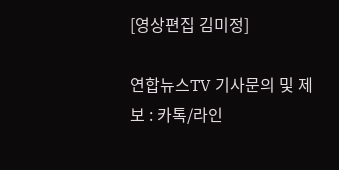[영상편집 김미정]

연합뉴스TV 기사문의 및 제보 : 카톡/라인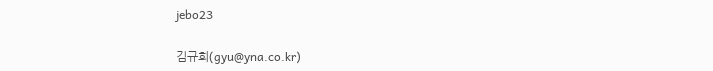jebo23

김규희(gyu@yna.co.kr)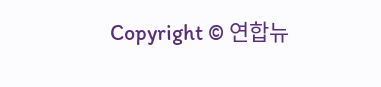Copyright © 연합뉴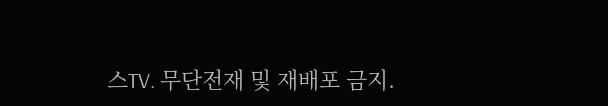스TV. 무단전재 및 재배포 금지.